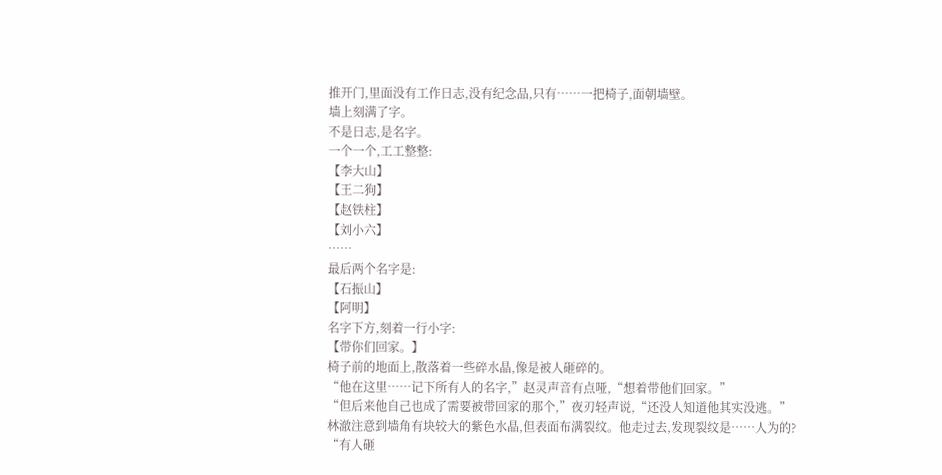推开门,里面没有工作日志,没有纪念品,只有……一把椅子,面朝墙壁。
墙上刻满了字。
不是日志,是名字。
一个一个,工工整整:
【李大山】
【王二狗】
【赵铁柱】
【刘小六】
……
最后两个名字是:
【石振山】
【阿明】
名字下方,刻着一行小字:
【带你们回家。】
椅子前的地面上,散落着一些碎水晶,像是被人砸碎的。
“他在这里……记下所有人的名字,”赵灵声音有点哑,“想着带他们回家。”
“但后来他自己也成了需要被带回家的那个,”夜刃轻声说,“还没人知道他其实没逃。”
林澈注意到墙角有块较大的紫色水晶,但表面布满裂纹。他走过去,发现裂纹是……人为的?
“有人砸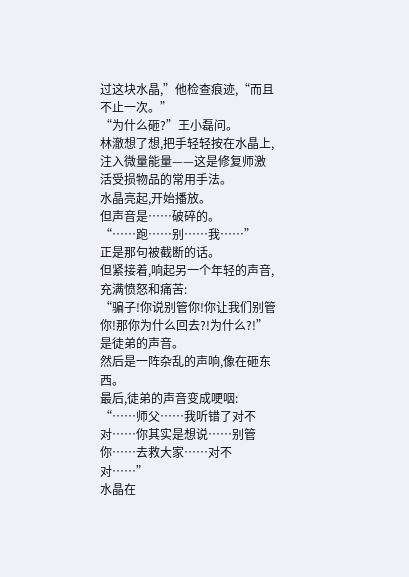过这块水晶,”他检查痕迹,“而且不止一次。”
“为什么砸?”王小磊问。
林澈想了想,把手轻轻按在水晶上,注入微量能量——这是修复师激活受损物品的常用手法。
水晶亮起,开始播放。
但声音是……破碎的。
“……跑……别……我……”
正是那句被截断的话。
但紧接着,响起另一个年轻的声音,充满愤怒和痛苦:
“骗子!你说别管你!你让我们别管你!那你为什么回去?!为什么?!”
是徒弟的声音。
然后是一阵杂乱的声响,像在砸东西。
最后,徒弟的声音变成哽咽:
“……师父……我听错了对不对……你其实是想说……别管你……去救大家……对不对……”
水晶在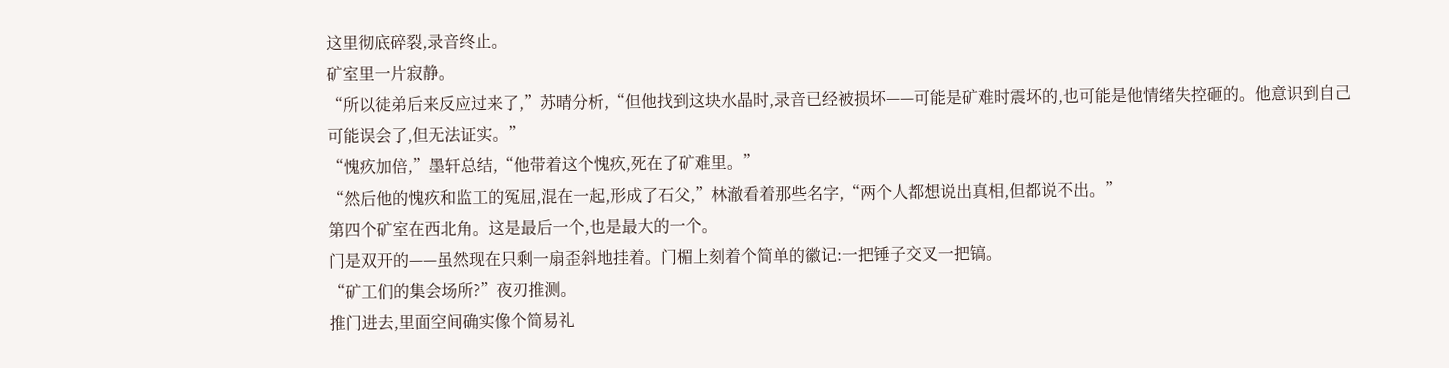这里彻底碎裂,录音终止。
矿室里一片寂静。
“所以徒弟后来反应过来了,”苏晴分析,“但他找到这块水晶时,录音已经被损坏——可能是矿难时震坏的,也可能是他情绪失控砸的。他意识到自己可能误会了,但无法证实。”
“愧疚加倍,”墨轩总结,“他带着这个愧疚,死在了矿难里。”
“然后他的愧疚和监工的冤屈,混在一起,形成了石父,”林澈看着那些名字,“两个人都想说出真相,但都说不出。”
第四个矿室在西北角。这是最后一个,也是最大的一个。
门是双开的——虽然现在只剩一扇歪斜地挂着。门楣上刻着个简单的徽记:一把锤子交叉一把镐。
“矿工们的集会场所?”夜刃推测。
推门进去,里面空间确实像个简易礼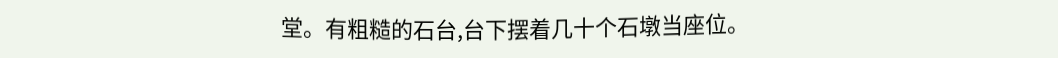堂。有粗糙的石台,台下摆着几十个石墩当座位。